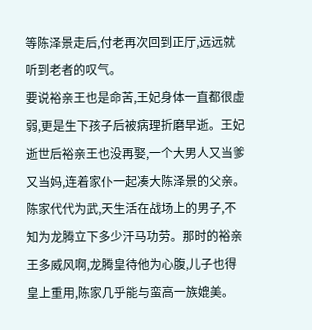等陈泽景走后,付老再次回到正厅,远远就听到老者的叹气。
要说裕亲王也是命苦,王妃身体一直都很虚弱,更是生下孩子后被病理折磨早逝。王妃逝世后裕亲王也没再娶,一个大男人又当爹又当妈,连着家仆一起凑大陈泽景的父亲。
陈家代代为武,天生活在战场上的男子,不知为龙腾立下多少汗马功劳。那时的裕亲王多威风啊,龙腾皇待他为心腹,儿子也得皇上重用,陈家几乎能与蛮高一族媲美。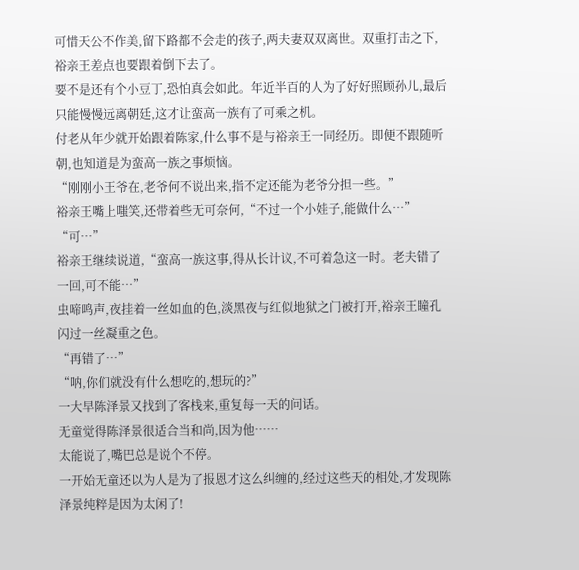可惜天公不作美,留下路都不会走的孩子,两夫妻双双离世。双重打击之下,裕亲王差点也要跟着倒下去了。
要不是还有个小豆丁,恐怕真会如此。年近半百的人为了好好照顾孙儿,最后只能慢慢远离朝廷,这才让蛮高一族有了可乘之机。
付老从年少就开始跟着陈家,什么事不是与裕亲王一同经历。即便不跟随听朝,也知道是为蛮高一族之事烦恼。
“刚刚小王爷在,老爷何不说出来,指不定还能为老爷分担一些。”
裕亲王嘴上嗤笑,还带着些无可奈何,“不过一个小娃子,能做什么…”
“可…”
裕亲王继续说道,“蛮高一族这事,得从长计议,不可着急这一时。老夫错了一回,可不能…”
虫啼鸣声,夜挂着一丝如血的色,淡黑夜与红似地狱之门被打开,裕亲王瞳孔闪过一丝凝重之色。
“再错了…”
“呐,你们就没有什么想吃的,想玩的?”
一大早陈泽景又找到了客栈来,重复每一天的问话。
无童觉得陈泽景很适合当和尚,因为他……
太能说了,嘴巴总是说个不停。
一开始无童还以为人是为了报恩才这么纠缠的,经过这些天的相处,才发现陈泽景纯粹是因为太闲了!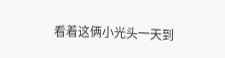看着这俩小光头一天到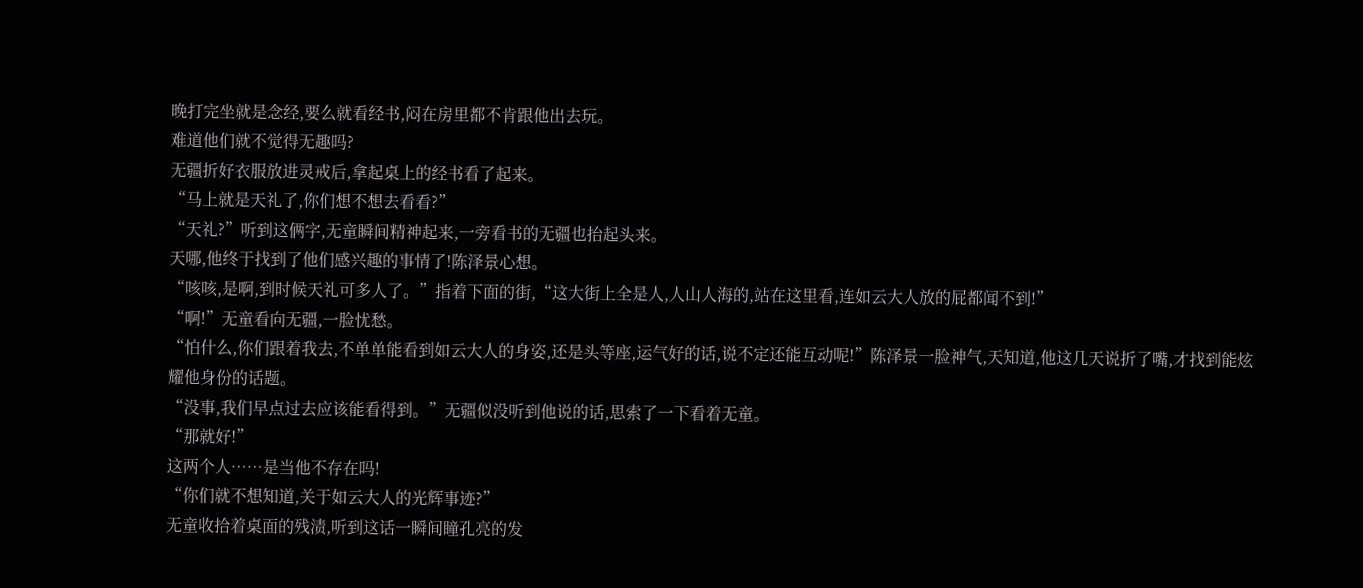晚打完坐就是念经,要么就看经书,闷在房里都不肯跟他出去玩。
难道他们就不觉得无趣吗?
无疆折好衣服放进灵戒后,拿起桌上的经书看了起来。
“马上就是天礼了,你们想不想去看看?”
“天礼?”听到这俩字,无童瞬间精神起来,一旁看书的无疆也抬起头来。
天哪,他终于找到了他们感兴趣的事情了!陈泽景心想。
“咳咳,是啊,到时候天礼可多人了。”指着下面的街,“这大街上全是人,人山人海的,站在这里看,连如云大人放的屁都闻不到!”
“啊!”无童看向无疆,一脸忧愁。
“怕什么,你们跟着我去,不单单能看到如云大人的身姿,还是头等座,运气好的话,说不定还能互动呢!”陈泽景一脸神气,天知道,他这几天说折了嘴,才找到能炫耀他身份的话题。
“没事,我们早点过去应该能看得到。”无疆似没听到他说的话,思索了一下看着无童。
“那就好!”
这两个人……是当他不存在吗!
“你们就不想知道,关于如云大人的光辉事迹?”
无童收拾着桌面的残渍,听到这话一瞬间瞳孔亮的发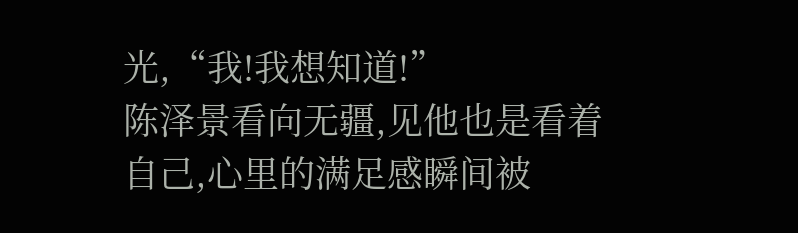光,“我!我想知道!”
陈泽景看向无疆,见他也是看着自己,心里的满足感瞬间被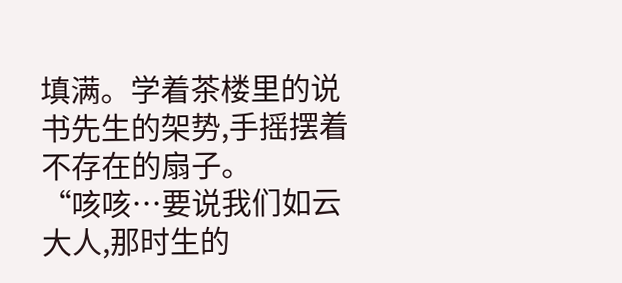填满。学着茶楼里的说书先生的架势,手摇摆着不存在的扇子。
“咳咳…要说我们如云大人,那时生的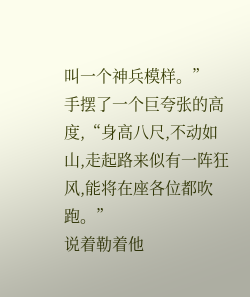叫一个神兵模样。”
手摆了一个巨夸张的高度,“身高八尺,不动如山,走起路来似有一阵狂风,能将在座各位都吹跑。”
说着勒着他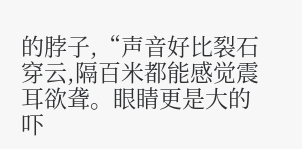的脖子,“声音好比裂石穿云,隔百米都能感觉震耳欲聋。眼睛更是大的吓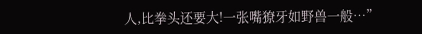人,比拳头还要大!一张嘴獠牙如野兽一般…”